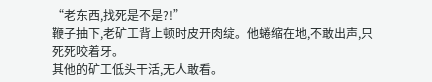“老东西,找死是不是?!”
鞭子抽下,老矿工背上顿时皮开肉绽。他蜷缩在地,不敢出声,只死死咬着牙。
其他的矿工低头干活,无人敢看。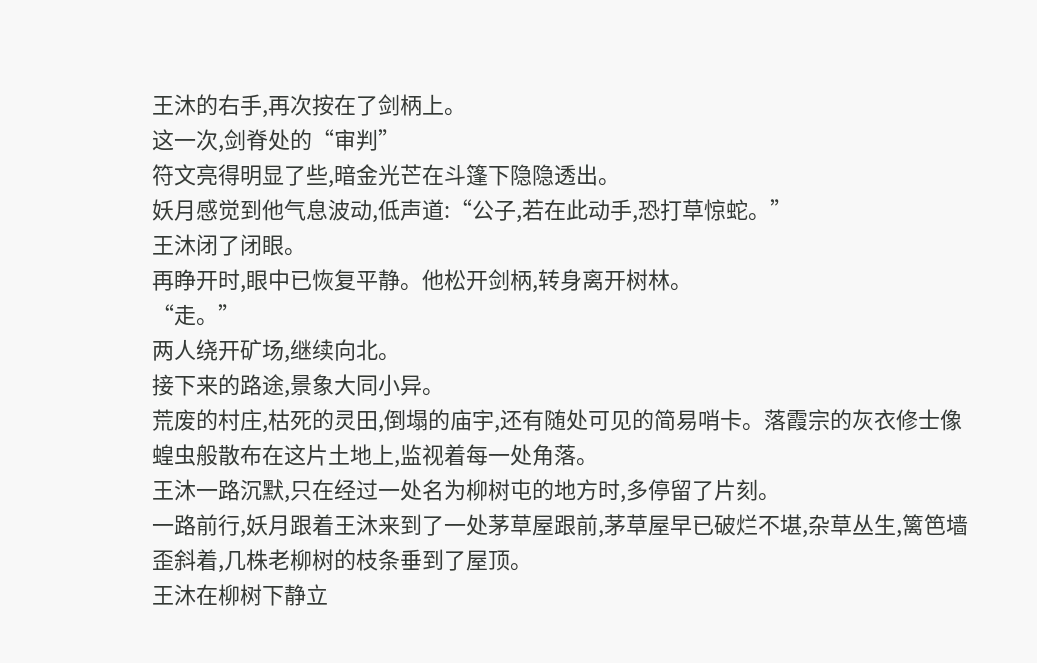王沐的右手,再次按在了剑柄上。
这一次,剑脊处的“审判”
符文亮得明显了些,暗金光芒在斗篷下隐隐透出。
妖月感觉到他气息波动,低声道:“公子,若在此动手,恐打草惊蛇。”
王沐闭了闭眼。
再睁开时,眼中已恢复平静。他松开剑柄,转身离开树林。
“走。”
两人绕开矿场,继续向北。
接下来的路途,景象大同小异。
荒废的村庄,枯死的灵田,倒塌的庙宇,还有随处可见的简易哨卡。落霞宗的灰衣修士像蝗虫般散布在这片土地上,监视着每一处角落。
王沐一路沉默,只在经过一处名为柳树屯的地方时,多停留了片刻。
一路前行,妖月跟着王沐来到了一处茅草屋跟前,茅草屋早已破烂不堪,杂草丛生,篱笆墙歪斜着,几株老柳树的枝条垂到了屋顶。
王沐在柳树下静立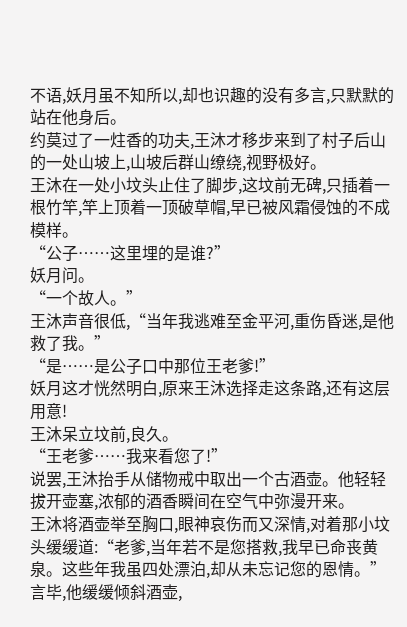不语,妖月虽不知所以,却也识趣的没有多言,只默默的站在他身后。
约莫过了一炷香的功夫,王沐才移步来到了村子后山的一处山坡上,山坡后群山缭绕,视野极好。
王沐在一处小坟头止住了脚步,这坟前无碑,只插着一根竹竿,竿上顶着一顶破草帽,早已被风霜侵蚀的不成模样。
“公子……这里埋的是谁?”
妖月问。
“一个故人。”
王沐声音很低,“当年我逃难至金平河,重伤昏迷,是他救了我。”
“是……是公子口中那位王老爹!”
妖月这才恍然明白,原来王沐选择走这条路,还有这层用意!
王沐呆立坟前,良久。
“王老爹……我来看您了!”
说罢,王沐抬手从储物戒中取出一个古酒壶。他轻轻拔开壶塞,浓郁的酒香瞬间在空气中弥漫开来。
王沐将酒壶举至胸口,眼神哀伤而又深情,对着那小坟头缓缓道:“老爹,当年若不是您搭救,我早已命丧黄泉。这些年我虽四处漂泊,却从未忘记您的恩情。”
言毕,他缓缓倾斜酒壶,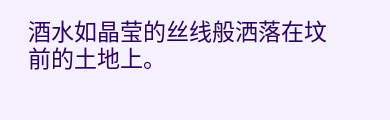酒水如晶莹的丝线般洒落在坟前的土地上。